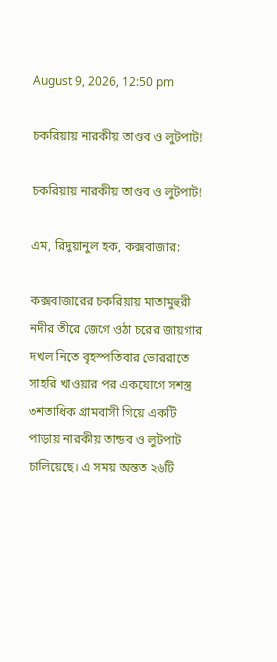August 9, 2026, 12:50 pm

চকরিয়ায় নারকীয় তাণ্ডব ও লুটপাট!

চকরিয়ায় নারকীয় তাণ্ডব ও লুটপাট!

এম, রিদুয়ানুল হক, কক্সবাজার:

কক্সবাজারের চকরিয়ায় মাতামুহুরী নদীর তীরে জেগে ওঠা চরের জায়গার দখল নিতে বৃহস্পতিবার ভোররাতে সাহরি খাওয়ার পর একযোগে সশস্ত্র ৩শতাধিক গ্রামবাসী গিয়ে একটি পাড়ায় নারকীয় তান্ডব ও লুটপাট চালিয়েছে। এ সময় অন্তত ২৬টি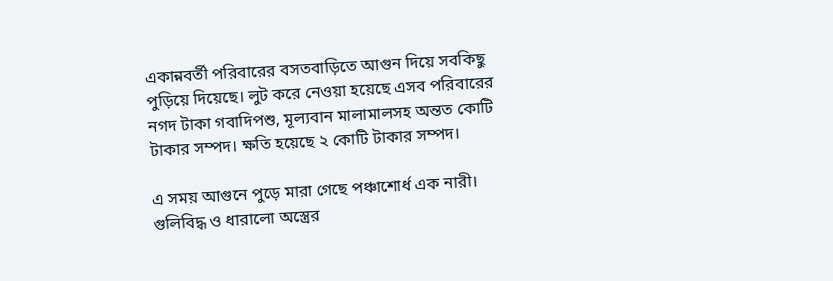একান্নবর্তী পরিবারের বসতবাড়িতে আগুন দিয়ে সবকিছু পুড়িয়ে দিয়েছে। লুট করে নেওয়া হয়েছে এসব পরিবারের নগদ টাকা গবাদিপশু, মূল্যবান মালামালসহ অন্তত কোটি টাকার সম্পদ। ক্ষতি হয়েছে ২ কোটি টাকার সম্পদ।

এ সময় আগুনে পুড়ে মারা গেছে পঞ্চাশোর্ধ এক নারী। গুলিবিদ্ধ ও ধারালো অস্ত্রের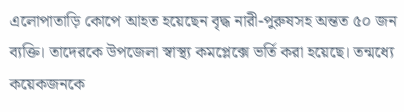এলোপাতাড়ি কোপে আহত হয়েছেন বৃদ্ধ নারী-পুরুষসহ অন্তত ৫০ জন ব্যক্তি। তাদেরকে উপজেলা স্বাস্থ্য কমপ্লেক্সে ভর্তি করা হয়েছে। তন্মধ্যে কয়েকজনকে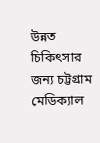উন্নত চিকিৎসার জন্য চট্টগ্রাম মেডিক্যাল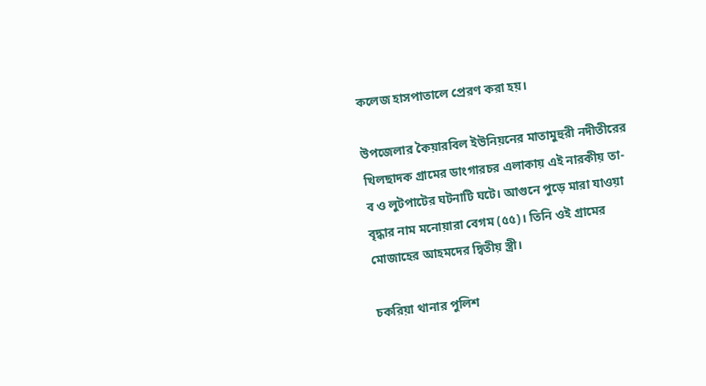কলেজ হাসপাতালে প্রেরণ করা হয়।

উপজেলার কৈয়ারবিল ইউনিয়নের মাতামুহুরী নদীতীরের খিলছাদক গ্রামের ডাংগারচর এলাকায় এই নারকীয় তা-ব ও লুটপাটের ঘটনাটি ঘটে। আগুনে পুড়ে মারা যাওয়া বৃদ্ধার নাম মনোয়ারা বেগম (৫৫)। তিনি ওই গ্রামের মোজাহের আহমদের দ্বিতীয় স্ত্রী।

চকরিয়া থানার পুলিশ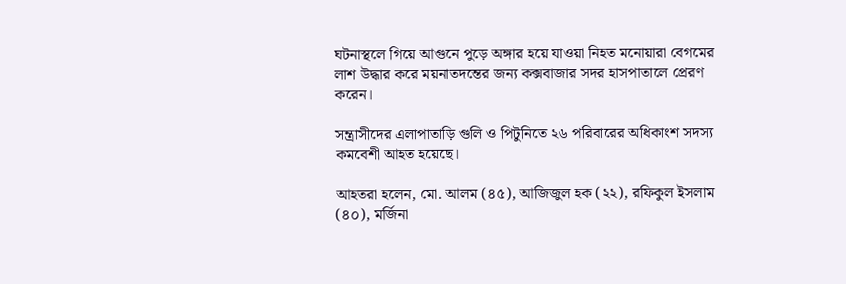ঘটনাস্থলে গিয়ে আগুনে পুড়ে অঙ্গার হয়ে যাওয়া নিহত মনোয়ারা বেগমের লাশ উদ্ধার করে ময়নাতদন্তের জন্য কক্সবাজার সদর হাসপাতালে প্রেরণ করেন।

সন্ত্রাসীদের এলাপাতাড়ি গুলি ও পিটুনিতে ২৬ পরিবারের অধিকাংশ সদস্য কমবেশী আহত হয়েছে।

আহতরা হলেন, মো. আলম (৪৫), আজিজুল হক (২২), রফিকুল ইসলাম (৪০), মর্জিনা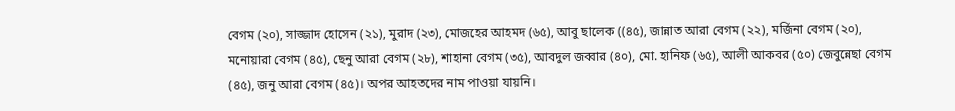বেগম (২০), সাজ্জাদ হোসেন (২১), মুরাদ (২৩), মোজহের আহমদ (৬৫), আবু ছালেক ((৪৫), জান্নাত আরা বেগম (২২), মর্জিনা বেগম (২০), মনোয়ারা বেগম (৪৫), ছেনু আরা বেগম (২৮), শাহানা বেগম (৩৫), আবদুল জব্বার (৪০), মো. হানিফ (৬৫), আলী আকবর (৫০) জেবুন্নেছা বেগম (৪৫), জনু আরা বেগম (৪৫)। অপর আহতদের নাম পাওয়া যায়নি।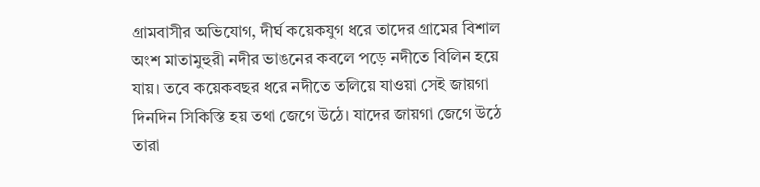গ্রামবাসীর অভিযোগ, দীর্ঘ কয়েকযুগ ধরে তাদের গ্রামের বিশাল অংশ মাতামুহুরী নদীর ভাঙনের কবলে পড়ে নদীতে বিলিন হয়ে যায়। তবে কয়েকবছর ধরে নদীতে তলিয়ে যাওয়া সেই জায়গা দিনদিন সিকিস্তি হয় তথা জেগে উঠে। যাদের জায়গা জেগে উঠে তারা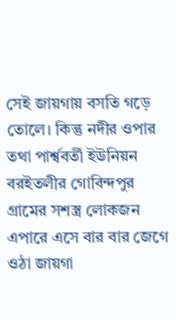সেই জায়গায় বসতি গড়ে তোলে। কিন্তু নদীর ওপার তথা পার্শ্ববর্তী ইউনিয়ন বরইতলীর গোবিন্দপুর গ্রামের সশস্ত্র লোকজন এপারে এসে বার বার জেগে ওঠা জায়গা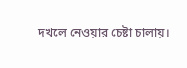দখলে নেওয়ার চেষ্টা চালায়।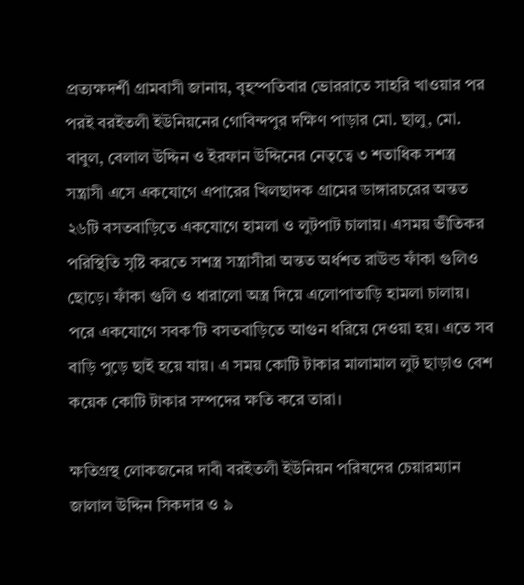প্রত্যক্ষদর্শী গ্রামবাসী জানায়, বৃহস্পতিবার ভোররাতে সাহরি খাওয়ার পর পরই বরইতলী ইউনিয়নের গোবিন্দপুর দক্ষিণ পাড়ার মো. ছালু, মো. বাবুল, বেলাল উদ্দিন ও ইরফান উদ্দিনের নেতৃত্বে ৩ শতাধিক সশস্ত্র সন্ত্রাসী এসে একযোগে এপারের খিলছাদক গ্রামের ডাঙ্গারচরের অন্তত ২৬টি বসতবাড়িতে একযোগে হামলা ও লুটপাট চালায়। এসময় ভীতিকর পরিস্থিতি সৃষ্টি করতে সশস্ত্র সন্ত্রাসীরা অন্তত অর্ধশত রাউন্ড ফাঁকা গুলিও ছোড়ে। ফাঁকা গুলি ও ধারালো অস্ত্র দিয়ে এলোপাতাড়ি হামলা চালায়। পরে একযোগে সবক’টি বসতবাড়িতে আগুন ধরিয়ে দেওয়া হয়। এতে সব বাড়ি পুড়ে ছাই হয়ে যায়। এ সময় কোটি টাকার মালামাল লুট ছাড়াও বেশ কয়েক কোটি টাকার সম্পদের ক্ষতি করে তারা।

ক্ষতিগ্রস্থ লোকজনের দাবী বরইতলী ইউনিয়ন পরিষদের চেয়ারম্যান জালাল উদ্দিন সিকদার ও ৯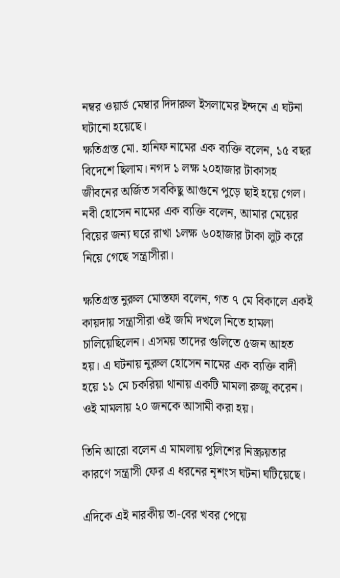নম্বর ওয়ার্ড মেম্বার দিদারুল ইসলামের ইন্দনে এ ঘটনা ঘটানো হয়েছে।
ক্ষতিগ্রস্ত মো. হানিফ নামের এক ব্যক্তি বলেন, ১৫ বছর বিদেশে ছিলাম। নগদ ১ লক্ষ ২০হাজার টাকাসহ জীবনের অর্জিত সবকিছু আগুনে পুড়ে ছাই হয়ে গেল।
নবী হোসেন নামের এক ব্যক্তি বলেন, আমার মেয়ের বিয়ের জন্য ঘরে রাখা ১লক্ষ ৬০হাজার টাকা লুট করে নিয়ে গেছে সন্ত্রাসীরা।

ক্ষতিগ্রস্ত নুরুল মোস্তফা বলেন, গত ৭ মে বিকালে একই কায়দায় সন্ত্রাসীরা ওই জমি দখলে নিতে হামলা চালিয়েছিলেন। এসময় তাদের গুলিতে ৫জন আহত হয়। এ ঘটনায় নুরুল হোসেন নামের এক ব্যক্তি বাদী হয়ে ১১ মে চকরিয়া থানায় একটি মামলা রুজু করেন। ওই মামলায় ২০ জনকে আসামী করা হয়।

তিনি আরো বলেন এ মামলায় পুলিশের নিস্ক্রয়তার কারণে সন্ত্রাসী ফের এ ধরনের নৃশংস ঘটনা ঘটিয়েছে।

এদিকে এই নারকীয় তা-বের খবর পেয়ে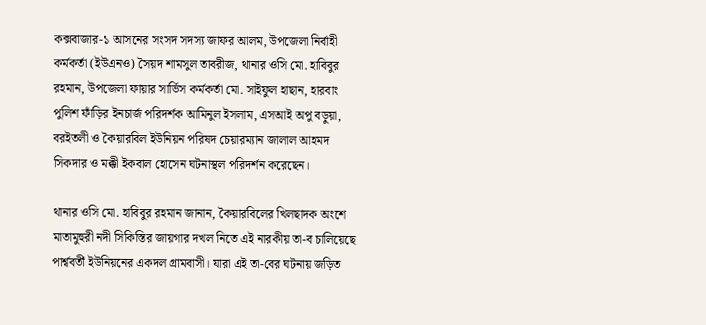কক্সবাজার-১ আসনের সংসদ সদস্য জাফর আলম, উপজেলা নির্বাহী কর্মকর্তা (ইউএনও) সৈয়দ শামসুল তাবরীজ, থানার ওসি মো. হাবিবুর রহমান, উপজেলা ফায়ার সার্ভিস কর্মকর্তা মো. সাইফুল হাছান, হারবাং পুলিশ ফাঁড়ির ইনচার্জ পরিদর্শক আমিনুল ইসলাম, এসআই অপু বড়ুয়া, বরইতলী ও কৈয়ারবিল ইউনিয়ন পরিষদ চেয়ারম্যান জালাল আহমদ সিকদার ও মক্কী ইকবাল হোসেন ঘটনাস্থল পরিদর্শন করেছেন।

থানার ওসি মো. হাবিবুর রহমান জানান, কৈয়ারবিলের খিলছাদক অংশে মাতামুহুরী নদী সিকিস্তির জায়গার দখল নিতে এই নারকীয় তা-ব চালিয়েছে পার্শ্ববর্তী ইউনিয়নের একদল গ্রামবাসী। যারা এই তা-বের ঘটনায় জড়িত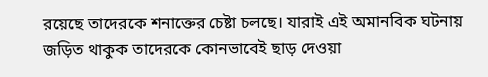রয়েছে তাদেরকে শনাক্তের চেষ্টা চলছে। যারাই এই অমানবিক ঘটনায় জড়িত থাকুক তাদেরকে কোনভাবেই ছাড় দেওয়া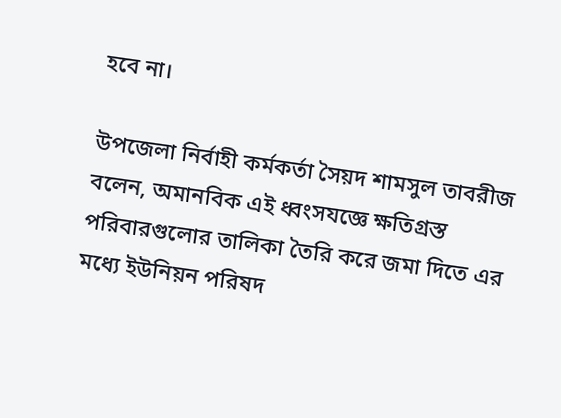হবে না।

উপজেলা নির্বাহী কর্মকর্তা সৈয়দ শামসুল তাবরীজ বলেন, অমানবিক এই ধ্বংসযজ্ঞে ক্ষতিগ্রস্ত পরিবারগুলোর তালিকা তৈরি করে জমা দিতে এর মধ্যে ইউনিয়ন পরিষদ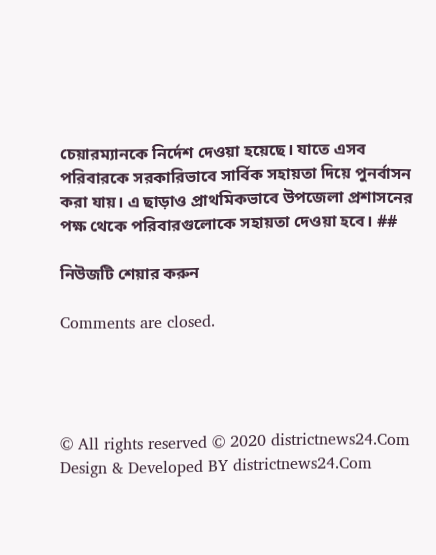চেয়ারম্যানকে নির্দেশ দেওয়া হয়েছে। যাতে এসব পরিবারকে সরকারিভাবে সার্বিক সহায়তা দিয়ে পুনর্বাসন করা যায়। এ ছাড়াও প্রাথমিকভাবে উপজেলা প্রশাসনের পক্ষ থেকে পরিবারগুলোকে সহায়তা দেওয়া হবে। ##

নিউজটি শেয়ার করুন

Comments are closed.




© All rights reserved © 2020 districtnews24.Com
Design & Developed BY districtnews24.Com